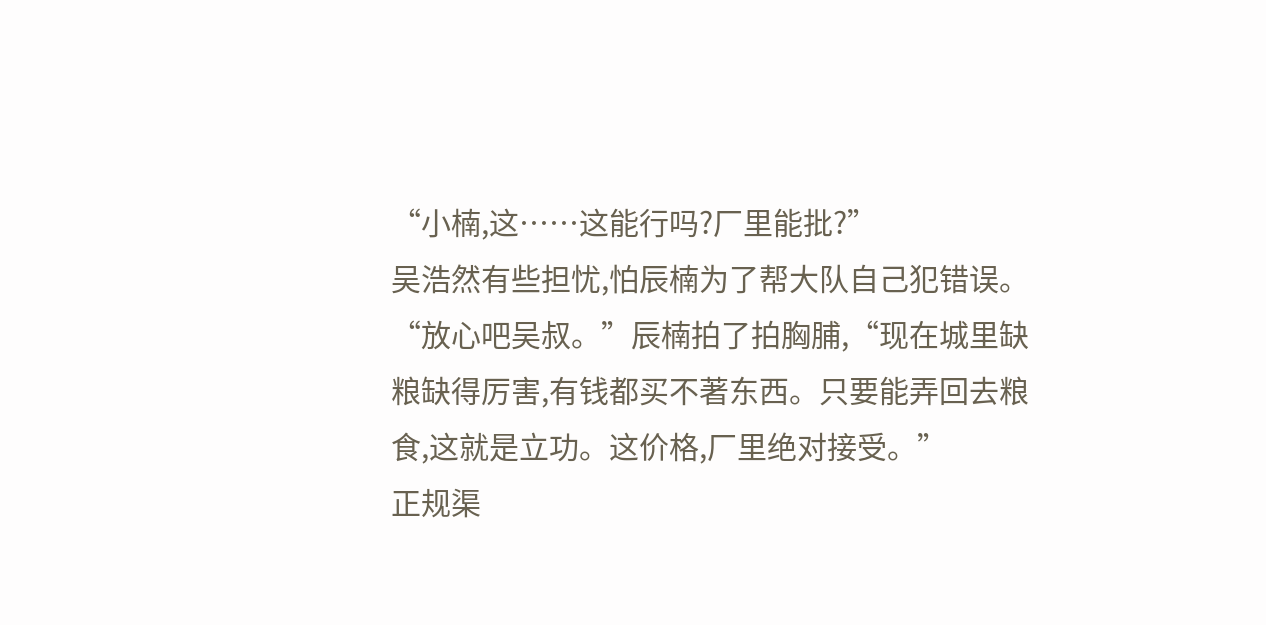“小楠,这……这能行吗?厂里能批?”
吴浩然有些担忧,怕辰楠为了帮大队自己犯错误。
“放心吧吴叔。”辰楠拍了拍胸脯,“现在城里缺粮缺得厉害,有钱都买不著东西。只要能弄回去粮食,这就是立功。这价格,厂里绝对接受。”
正规渠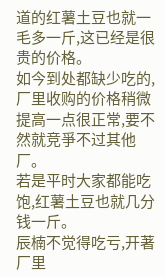道的红薯土豆也就一毛多一斤,这已经是很贵的价格。
如今到处都缺少吃的,厂里收购的价格稍微提高一点很正常,要不然就竞爭不过其他厂。
若是平时大家都能吃饱,红薯土豆也就几分钱一斤。
辰楠不觉得吃亏,开著厂里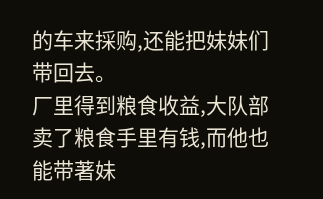的车来採购,还能把妹妹们带回去。
厂里得到粮食收益,大队部卖了粮食手里有钱,而他也能带著妹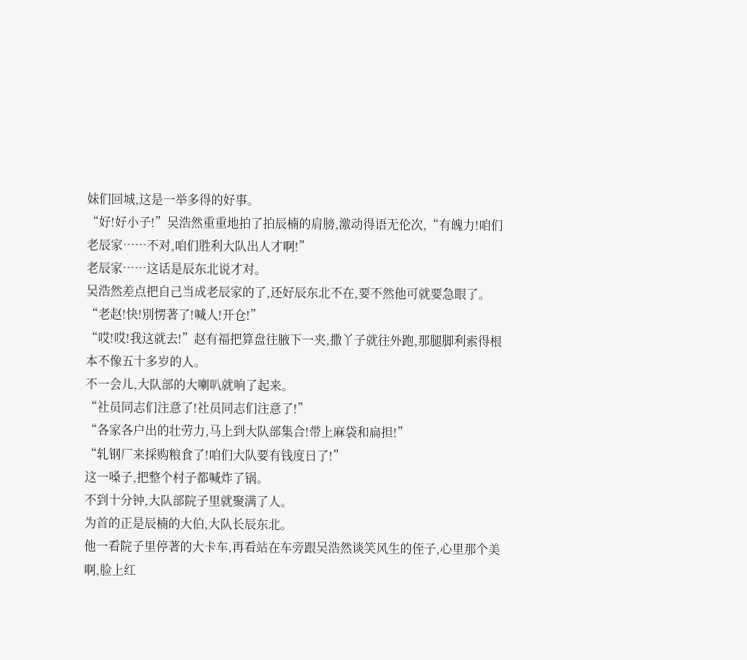妹们回城,这是一举多得的好事。
“好!好小子!”吴浩然重重地拍了拍辰楠的肩膀,激动得语无伦次,“有魄力!咱们老辰家……不对,咱们胜利大队出人才啊!”
老辰家……这话是辰东北说才对。
吴浩然差点把自己当成老辰家的了,还好辰东北不在,要不然他可就要急眼了。
“老赵!快!別愣著了!喊人!开仓!”
“哎!哎!我这就去!”赵有福把算盘往腋下一夹,撒丫子就往外跑,那腿脚利索得根本不像五十多岁的人。
不一会儿,大队部的大喇叭就响了起来。
“社员同志们注意了!社员同志们注意了!”
“各家各户出的壮劳力,马上到大队部集合!带上麻袋和扁担!”
“轧钢厂来採购粮食了!咱们大队要有钱度日了!”
这一嗓子,把整个村子都喊炸了锅。
不到十分钟,大队部院子里就聚满了人。
为首的正是辰楠的大伯,大队长辰东北。
他一看院子里停著的大卡车,再看站在车旁跟吴浩然谈笑风生的侄子,心里那个美啊,脸上红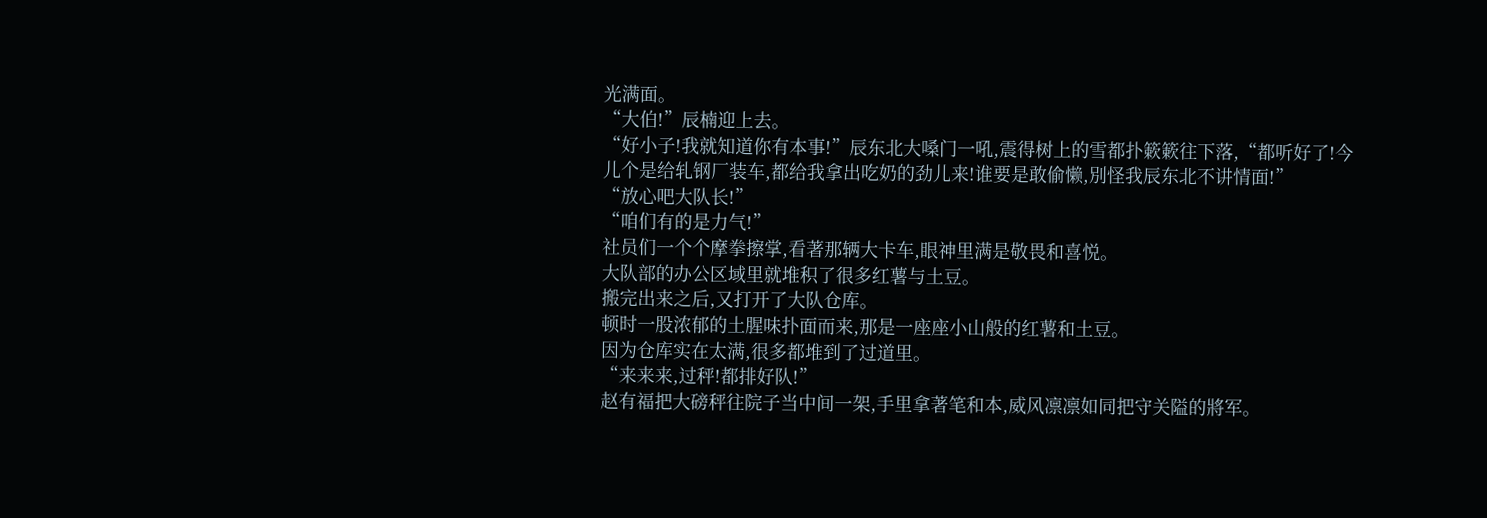光满面。
“大伯!”辰楠迎上去。
“好小子!我就知道你有本事!”辰东北大嗓门一吼,震得树上的雪都扑簌簌往下落,“都听好了!今儿个是给轧钢厂装车,都给我拿出吃奶的劲儿来!谁要是敢偷懒,別怪我辰东北不讲情面!”
“放心吧大队长!”
“咱们有的是力气!”
社员们一个个摩拳擦掌,看著那辆大卡车,眼神里满是敬畏和喜悦。
大队部的办公区域里就堆积了很多红薯与土豆。
搬完出来之后,又打开了大队仓库。
顿时一股浓郁的土腥味扑面而来,那是一座座小山般的红薯和土豆。
因为仓库实在太满,很多都堆到了过道里。
“来来来,过秤!都排好队!”
赵有福把大磅秤往院子当中间一架,手里拿著笔和本,威风凛凛如同把守关隘的將军。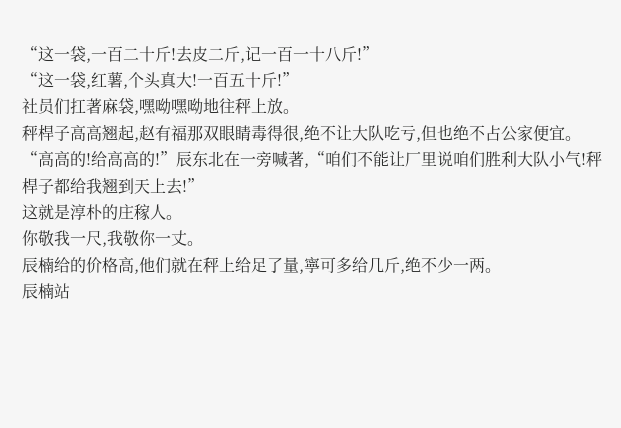“这一袋,一百二十斤!去皮二斤,记一百一十八斤!”
“这一袋,红薯,个头真大!一百五十斤!”
社员们扛著麻袋,嘿呦嘿呦地往秤上放。
秤桿子高高翘起,赵有福那双眼睛毒得很,绝不让大队吃亏,但也绝不占公家便宜。
“高高的!给高高的!”辰东北在一旁喊著,“咱们不能让厂里说咱们胜利大队小气!秤桿子都给我翘到天上去!”
这就是淳朴的庄稼人。
你敬我一尺,我敬你一丈。
辰楠给的价格高,他们就在秤上给足了量,寧可多给几斤,绝不少一两。
辰楠站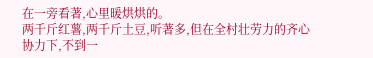在一旁看著,心里暖烘烘的。
两千斤红薯,两千斤土豆,听著多,但在全村壮劳力的齐心协力下,不到一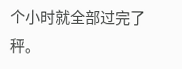个小时就全部过完了秤。